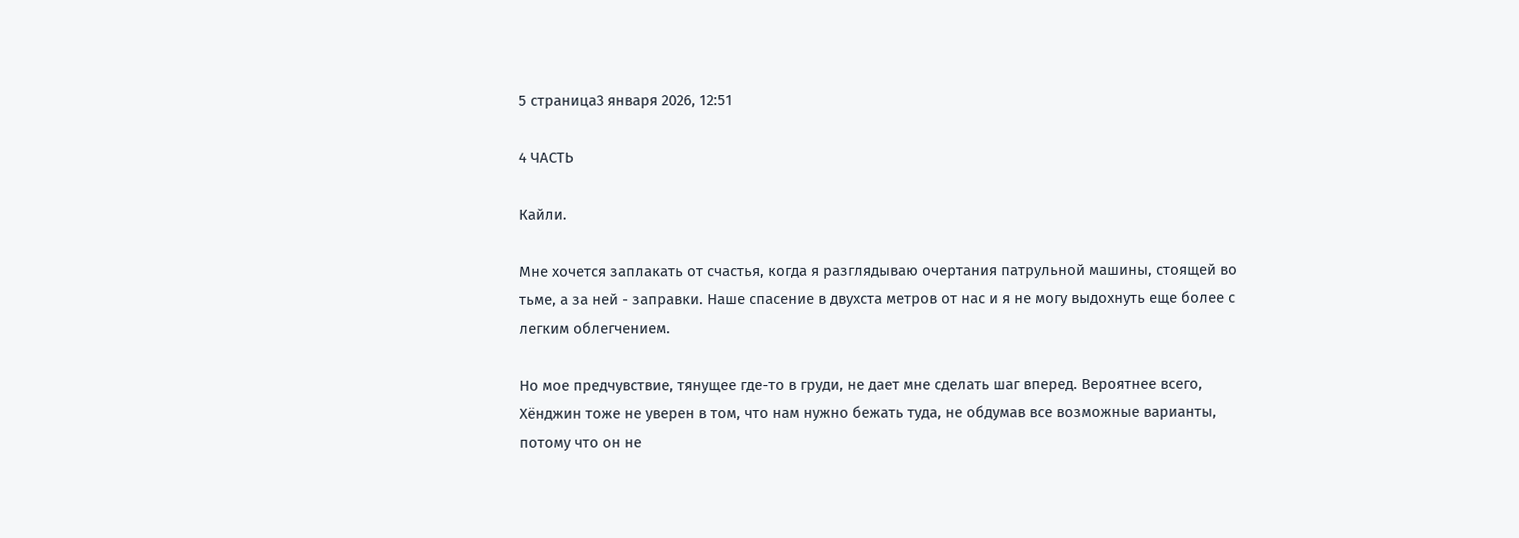5 страница3 января 2026, 12:51

4 ЧАСТЬ

Кайли.

Мне хочется заплакать от счастья, когда я разглядываю очертания патрульной машины, стоящей во тьме, а за ней - заправки. Наше спасение в двухста метров от нас и я не могу выдохнуть еще более с легким облегчением.

Но мое предчувствие, тянущее где-то в груди, не дает мне сделать шаг вперед. Вероятнее всего, Хёнджин тоже не уверен в том, что нам нужно бежать туда, не обдумав все возможные варианты, потому что он не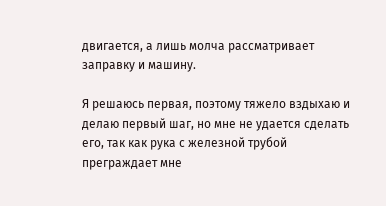двигается, а лишь молча рассматривает заправку и машину.

Я решаюсь первая, поэтому тяжело вздыхаю и делаю первый шаг, но мне не удается сделать его, так как рука с железной трубой преграждает мне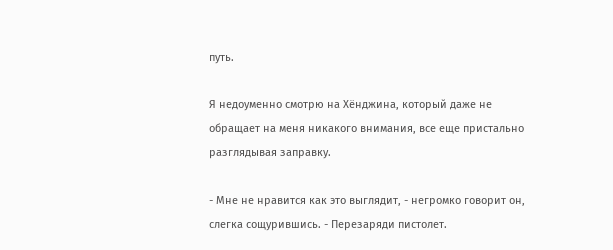путь.

Я недоуменно смотрю на Хёнджина, который даже не обращает на меня никакого внимания, все еще пристально разглядывая заправку.

- Мне не нравится как это выглядит, - негромко говорит он, слегка сощурившись. - Перезаряди пистолет.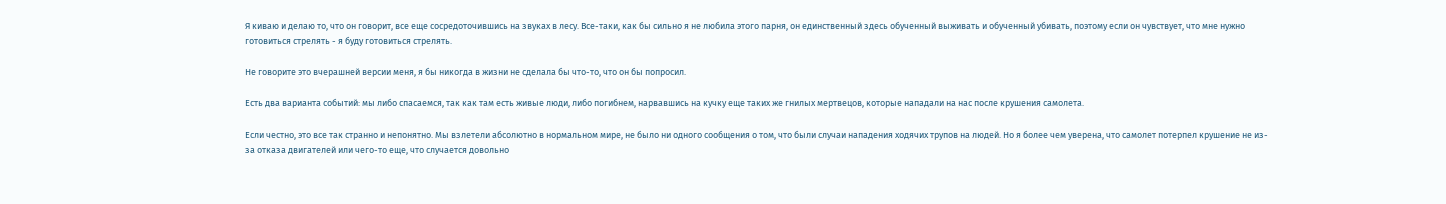Я киваю и делаю то, что он говорит, все еще сосредоточившись на звуках в лесу. Все-таки, как бы сильно я не любила этого парня, он единственный здесь обученный выживать и обученный убивать, поэтому если он чувствует, что мне нужно готовиться стрелять - я буду готовиться стрелять.

Не говорите это вчерашней версии меня, я бы никогда в жизни не сделала бы что-то, что он бы попросил.

Есть два варианта событий: мы либо спасаемся, так как там есть живые люди, либо погибнем, нарвавшись на кучку еще таких же гнилых мертвецов, которые нападали на нас после крушения самолета.

Если честно, это все так странно и непонятно. Мы взлетели абсолютно в нормальном мире, не было ни одного сообщения о том, что были случаи нападения ходячих трупов на людей. Но я более чем уверена, что самолет потерпел крушение не из-за отказа двигателей или чего-то еще, что случается довольно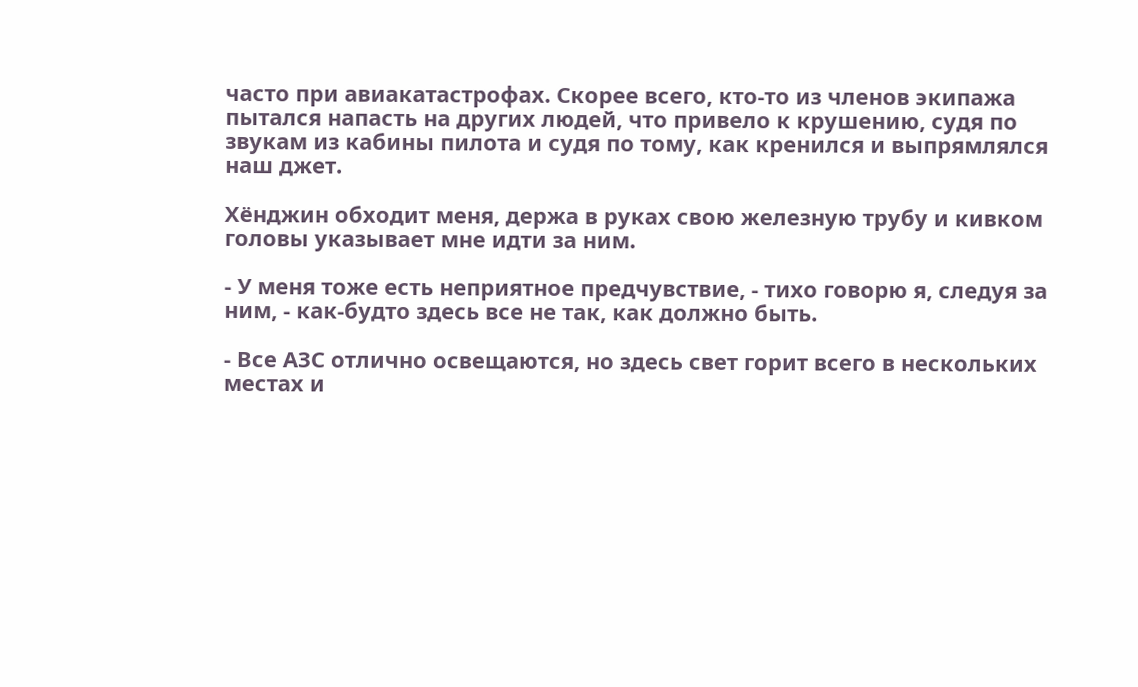часто при авиакатастрофах. Скорее всего, кто-то из членов экипажа пытался напасть на других людей, что привело к крушению, судя по звукам из кабины пилота и судя по тому, как кренился и выпрямлялся наш джет.

Хёнджин обходит меня, держа в руках свою железную трубу и кивком головы указывает мне идти за ним.

- У меня тоже есть неприятное предчувствие, - тихо говорю я, следуя за ним, - как-будто здесь все не так, как должно быть.

- Все АЗС отлично освещаются, но здесь свет горит всего в нескольких местах и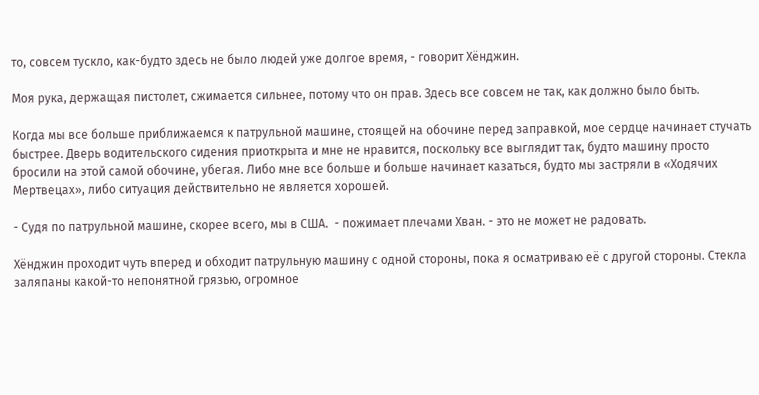то, совсем тускло, как-будто здесь не было людей уже долгое время, - говорит Хёнджин.

Моя рука, держащая пистолет, сжимается сильнее, потому что он прав. Здесь все совсем не так, как должно было быть.

Когда мы все больше приближаемся к патрульной машине, стоящей на обочине перед заправкой, мое сердце начинает стучать быстрее. Дверь водительского сидения приоткрыта и мне не нравится, поскольку все выглядит так, будто машину просто бросили на этой самой обочине, убегая. Либо мне все больше и больше начинает казаться, будто мы застряли в «Ходячих Мертвецах», либо ситуация действительно не является хорошей.

- Судя по патрульной машине, скорее всего, мы в США.  - пожимает плечами Хван. - это не может не радовать.

Хёнджин проходит чуть вперед и обходит патрульную машину с одной стороны, пока я осматриваю её с другой стороны. Стекла заляпаны какой-то непонятной грязью, огромное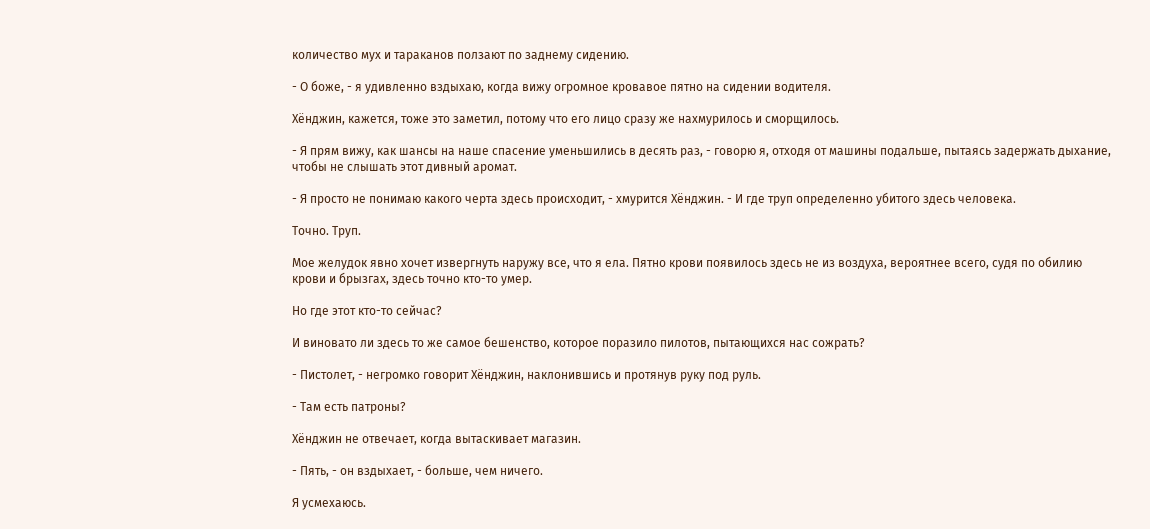количество мух и тараканов ползают по заднему сидению.

- О боже, - я удивленно вздыхаю, когда вижу огромное кровавое пятно на сидении водителя.

Хёнджин, кажется, тоже это заметил, потому что его лицо сразу же нахмурилось и сморщилось.

- Я прям вижу, как шансы на наше спасение уменьшились в десять раз, - говорю я, отходя от машины подальше, пытаясь задержать дыхание, чтобы не слышать этот дивный аромат.

- Я просто не понимаю какого черта здесь происходит, - хмурится Хёнджин. - И где труп определенно убитого здесь человека.

Точно. Труп.

Мое желудок явно хочет извергнуть наружу все, что я ела. Пятно крови появилось здесь не из воздуха, вероятнее всего, судя по обилию крови и брызгах, здесь точно кто-то умер.

Но где этот кто-то сейчас?

И виновато ли здесь то же самое бешенство, которое поразило пилотов, пытающихся нас сожрать?

- Пистолет, - негромко говорит Хёнджин, наклонившись и протянув руку под руль.

- Там есть патроны?

Хёнджин не отвечает, когда вытаскивает магазин.

- Пять, - он вздыхает, - больше, чем ничего.

Я усмехаюсь.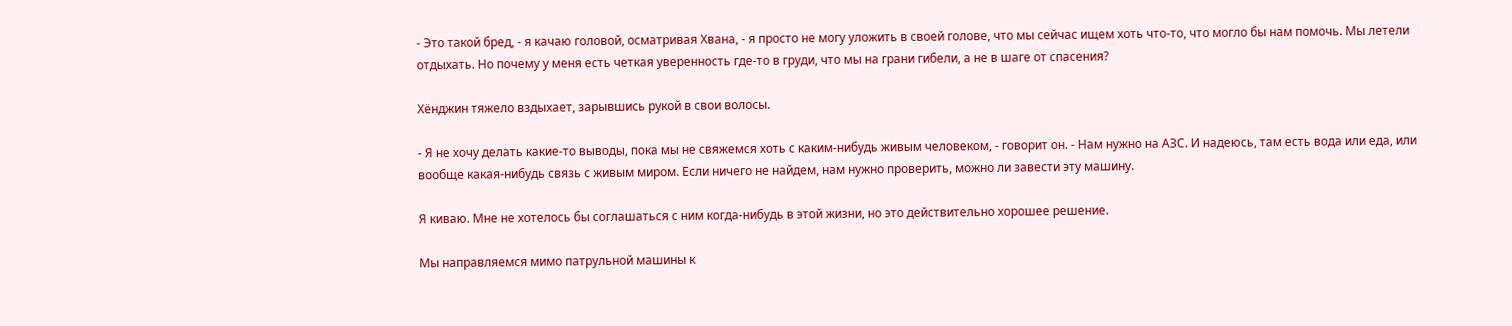- Это такой бред, - я качаю головой, осматривая Хвана, - я просто не могу уложить в своей голове, что мы сейчас ищем хоть что-то, что могло бы нам помочь. Мы летели отдыхать. Но почему у меня есть четкая уверенность где-то в груди, что мы на грани гибели, а не в шаге от спасения?

Хёнджин тяжело вздыхает, зарывшись рукой в свои волосы.

- Я не хочу делать какие-то выводы, пока мы не свяжемся хоть с каким-нибудь живым человеком, - говорит он. - Нам нужно на АЗС. И надеюсь, там есть вода или еда, или вообще какая-нибудь связь с живым миром. Если ничего не найдем, нам нужно проверить, можно ли завести эту машину.

Я киваю. Мне не хотелось бы соглашаться с ним когда-нибудь в этой жизни, но это действительно хорошее решение.

Мы направляемся мимо патрульной машины к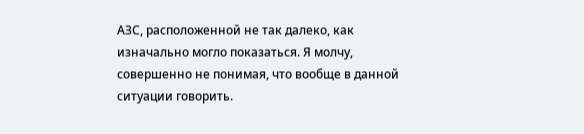АЗС, расположенной не так далеко, как изначально могло показаться. Я молчу, совершенно не понимая, что вообще в данной ситуации говорить.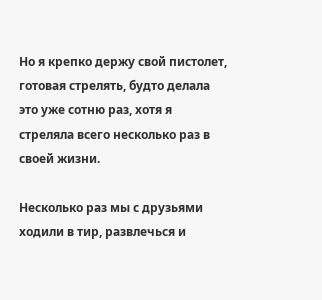Но я крепко держу свой пистолет, готовая стрелять, будто делала это уже сотню раз, хотя я стреляла всего несколько раз в своей жизни.

Несколько раз мы с друзьями ходили в тир, развлечься и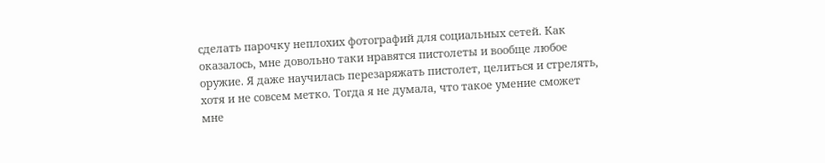сделать парочку неплохих фотографий для социальных сетей. Как оказалось, мне довольно таки нравятся пистолеты и вообще любое оружие. Я даже научилась перезаряжать пистолет, целиться и стрелять, хотя и не совсем метко. Тогда я не думала, что такое умение сможет мне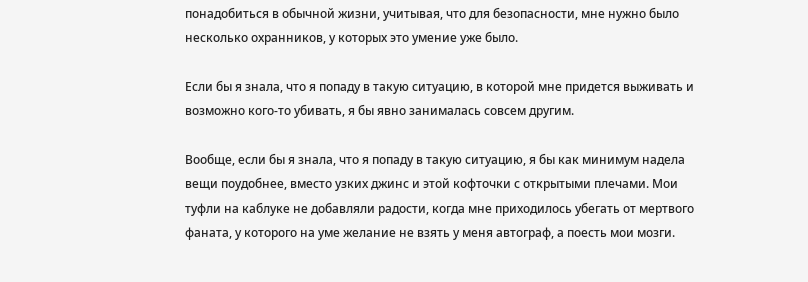понадобиться в обычной жизни, учитывая, что для безопасности, мне нужно было несколько охранников, у которых это умение уже было.

Если бы я знала, что я попаду в такую ситуацию, в которой мне придется выживать и возможно кого-то убивать, я бы явно занималась совсем другим.

Вообще, если бы я знала, что я попаду в такую ситуацию, я бы как минимум надела вещи поудобнее, вместо узких джинс и этой кофточки с открытыми плечами. Мои туфли на каблуке не добавляли радости, когда мне приходилось убегать от мертвого фаната, у которого на уме желание не взять у меня автограф, а поесть мои мозги.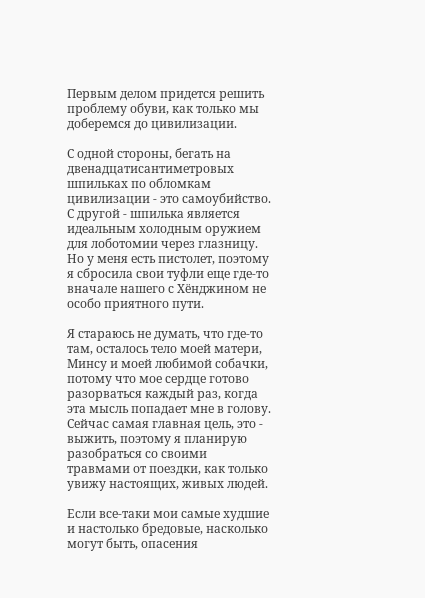Первым делом придется решить проблему обуви, как только мы доберемся до цивилизации.

С одной стороны, бегать на двенадцатисантиметровых шпильках по обломкам цивилизации - это самоубийство. С другой - шпилька является идеальным холодным оружием для лоботомии через глазницу. Но у меня есть пистолет, поэтому я сбросила свои туфли еще где-то вначале нашего с Хёнджином не особо приятного пути.

Я стараюсь не думать, что где-то там, осталось тело моей матери, Минсу и моей любимой собачки, потому что мое сердце готово разорваться каждый раз, когда эта мысль попадает мне в голову. Сейчас самая главная цель, это - выжить, поэтому я планирую разобраться со своими травмами от поездки, как только увижу настоящих, живых людей.

Если все-таки мои самые худшие и настолько бредовые, насколько могут быть, опасения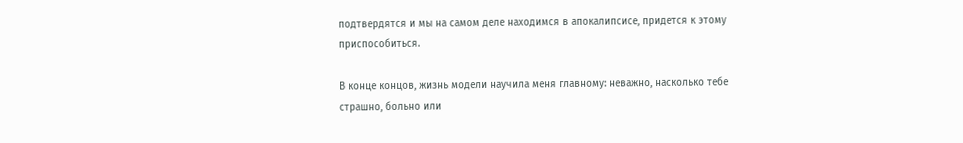подтвердятся и мы на самом деле находимся в апокалипсисе, придется к этому приспособиться.

В конце концов, жизнь модели научила меня главному: неважно, насколько тебе страшно, больно или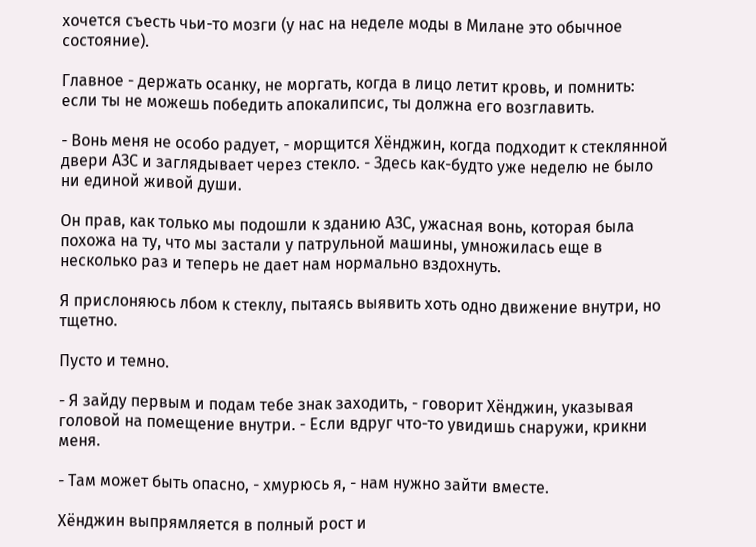хочется съесть чьи-то мозги (у нас на неделе моды в Милане это обычное состояние).

Главное - держать осанку, не моргать, когда в лицо летит кровь, и помнить: если ты не можешь победить апокалипсис, ты должна его возглавить.

- Вонь меня не особо радует, - морщится Хёнджин, когда подходит к стеклянной двери АЗС и заглядывает через стекло. - Здесь как-будто уже неделю не было ни единой живой души.

Он прав, как только мы подошли к зданию АЗС, ужасная вонь, которая была похожа на ту, что мы застали у патрульной машины, умножилась еще в несколько раз и теперь не дает нам нормально вздохнуть.

Я прислоняюсь лбом к стеклу, пытаясь выявить хоть одно движение внутри, но тщетно.

Пусто и темно.

- Я зайду первым и подам тебе знак заходить, - говорит Хёнджин, указывая головой на помещение внутри. - Если вдруг что-то увидишь снаружи, крикни меня.

- Там может быть опасно, - хмурюсь я, - нам нужно зайти вместе.

Хёнджин выпрямляется в полный рост и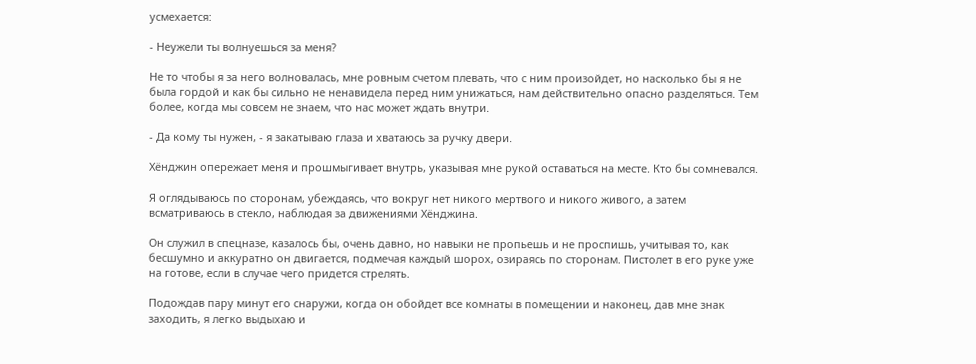усмехается:

- Неужели ты волнуешься за меня?

Не то чтобы я за него волновалась, мне ровным счетом плевать, что с ним произойдет, но насколько бы я не была гордой и как бы сильно не ненавидела перед ним унижаться, нам действительно опасно разделяться. Тем более, когда мы совсем не знаем, что нас может ждать внутри.

- Да кому ты нужен, - я закатываю глаза и хватаюсь за ручку двери.

Хёнджин опережает меня и прошмыгивает внутрь, указывая мне рукой оставаться на месте. Кто бы сомневался.

Я оглядываюсь по сторонам, убеждаясь, что вокруг нет никого мертвого и никого живого, а затем всматриваюсь в стекло, наблюдая за движениями Хёнджина.

Он служил в спецназе, казалось бы, очень давно, но навыки не пропьешь и не проспишь, учитывая то, как бесшумно и аккуратно он двигается, подмечая каждый шорох, озираясь по сторонам. Пистолет в его руке уже на готове, если в случае чего придется стрелять.

Подождав пару минут его снаружи, когда он обойдет все комнаты в помещении и наконец, дав мне знак заходить, я легко выдыхаю и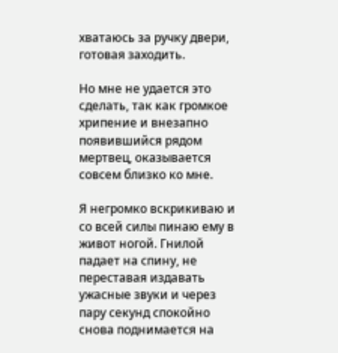хватаюсь за ручку двери, готовая заходить.

Но мне не удается это сделать, так как громкое хрипение и внезапно появившийся рядом мертвец, оказывается совсем близко ко мне.

Я негромко вскрикиваю и со всей силы пинаю ему в живот ногой. Гнилой падает на спину, не переставая издавать ужасные звуки и через пару секунд спокойно снова поднимается на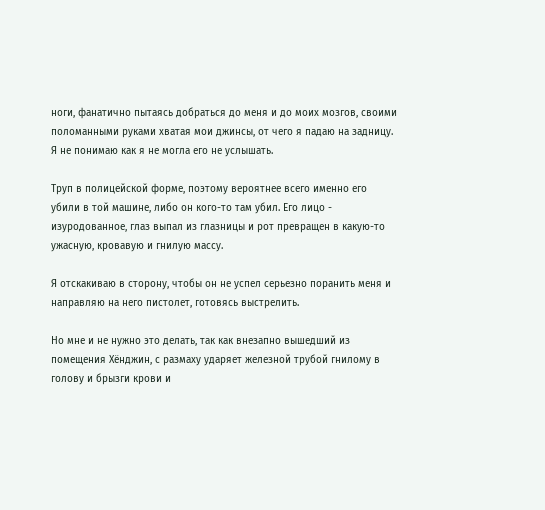ноги, фанатично пытаясь добраться до меня и до моих мозгов, своими поломанными руками хватая мои джинсы, от чего я падаю на задницу. Я не понимаю как я не могла его не услышать.

Труп в полицейской форме, поэтому вероятнее всего именно его убили в той машине, либо он кого-то там убил. Его лицо - изуродованное, глаз выпал из глазницы и рот превращен в какую-то ужасную, кровавую и гнилую массу.

Я отскакиваю в сторону, чтобы он не успел серьезно поранить меня и направляю на него пистолет, готовясь выстрелить.

Но мне и не нужно это делать, так как внезапно вышедший из помещения Хёнджин, с размаху ударяет железной трубой гнилому в голову и брызги крови и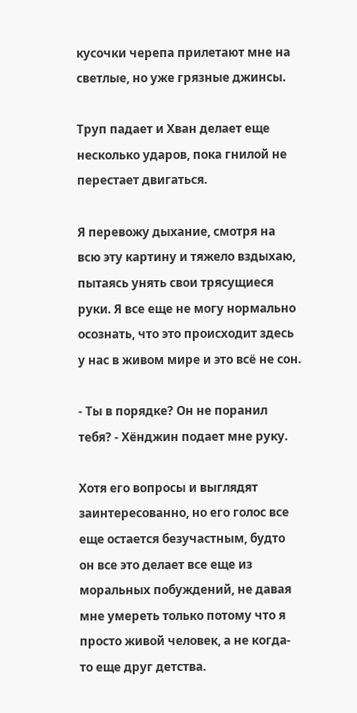кусочки черепа прилетают мне на светлые, но уже грязные джинсы.

Труп падает и Хван делает еще несколько ударов, пока гнилой не перестает двигаться.

Я перевожу дыхание, смотря на всю эту картину и тяжело вздыхаю, пытаясь унять свои трясущиеся руки. Я все еще не могу нормально осознать, что это происходит здесь у нас в живом мире и это всё не сон.

- Ты в порядке? Он не поранил тебя? - Хёнджин подает мне руку.

Хотя его вопросы и выглядят заинтересованно, но его голос все еще остается безучастным, будто он все это делает все еще из моральных побуждений, не давая мне умереть только потому что я просто живой человек, а не когда-то еще друг детства.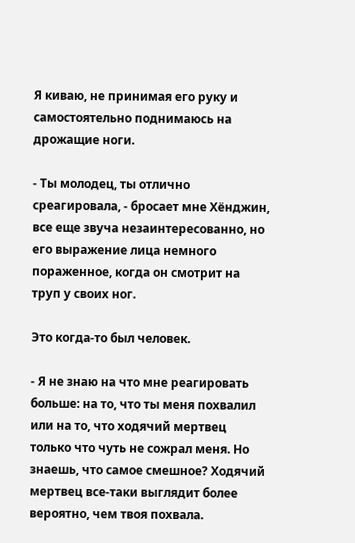Я киваю, не принимая его руку и самостоятельно поднимаюсь на дрожащие ноги.

- Ты молодец, ты отлично среагировала, - бросает мне Хёнджин, все еще звуча незаинтересованно, но его выражение лица немного пораженное, когда он смотрит на труп у своих ног.

Это когда-то был человек.

- Я не знаю на что мне реагировать больше: на то, что ты меня похвалил или на то, что ходячий мертвец только что чуть не сожрал меня. Но знаешь, что самое смешное? Ходячий мертвец все-таки выглядит более вероятно, чем твоя похвала.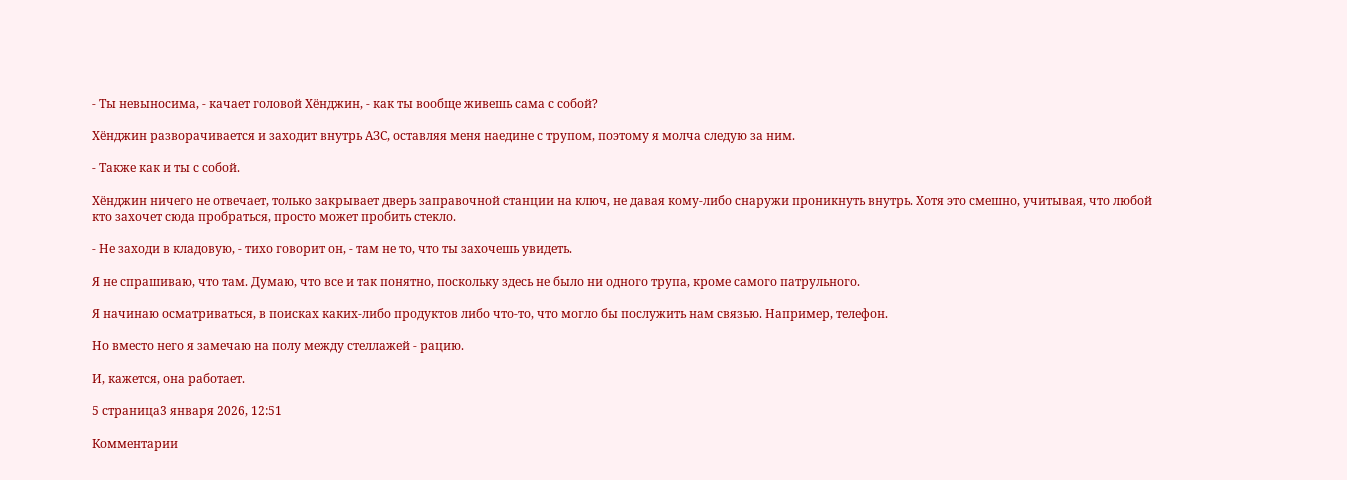- Ты невыносима, - качает головой Хёнджин, - как ты вообще живешь сама с собой?

Хёнджин разворачивается и заходит внутрь АЗС, оставляя меня наедине с трупом, поэтому я молча следую за ним.

- Также как и ты с собой.

Хёнджин ничего не отвечает, только закрывает дверь заправочной станции на ключ, не давая кому-либо снаружи проникнуть внутрь. Хотя это смешно, учитывая, что любой кто захочет сюда пробраться, просто может пробить стекло.

- Не заходи в кладовую, - тихо говорит он, - там не то, что ты захочешь увидеть.

Я не спрашиваю, что там. Думаю, что все и так понятно, поскольку здесь не было ни одного трупа, кроме самого патрульного.

Я начинаю осматриваться, в поисках каких-либо продуктов либо что-то, что могло бы послужить нам связью. Например, телефон.

Но вместо него я замечаю на полу между стеллажей - рацию.

И, кажется, она работает.

5 страница3 января 2026, 12:51

Комментарии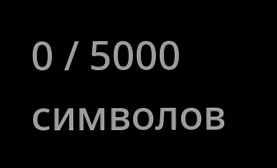0 / 5000 символов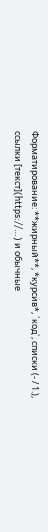Форматирование: **жирный**, *курсив*, `код`, списки (- / 1.), ссылки [текст](https://…) и обычные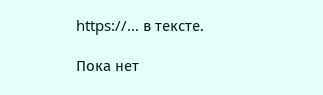https://… в тексте.

Пока нет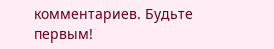комментариев. Будьте первым!